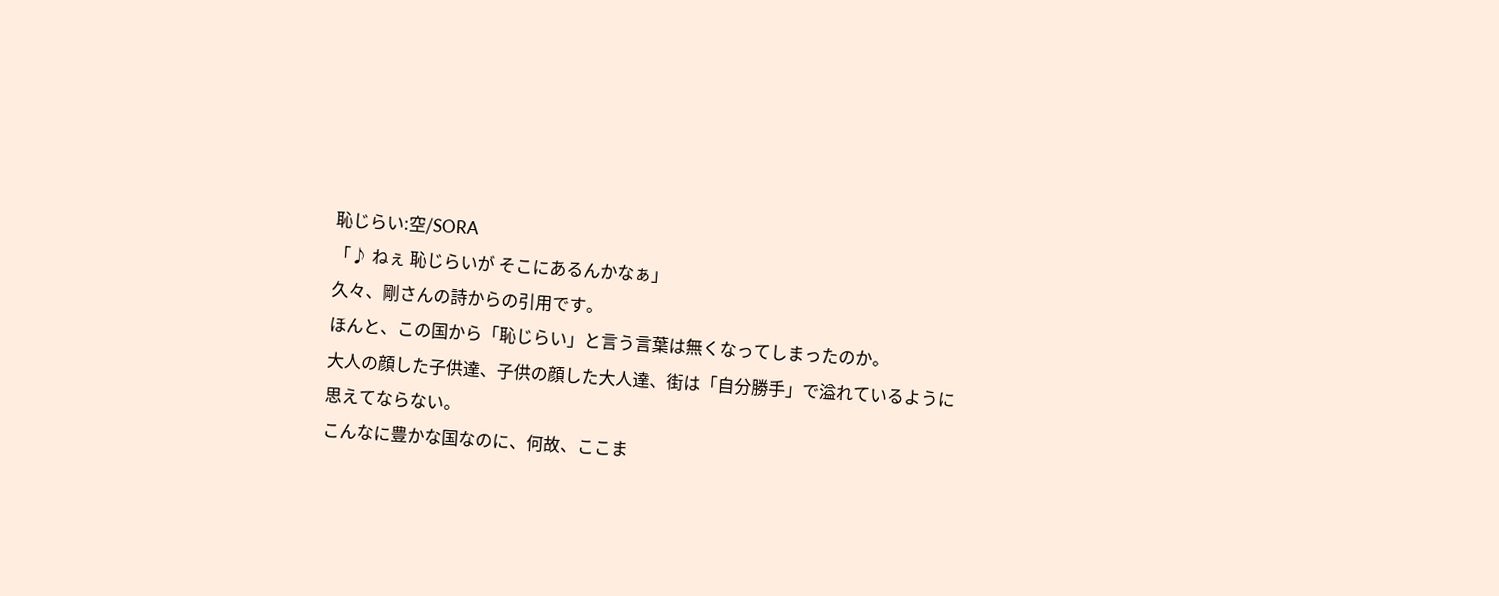恥じらい:空/SORA
「♪ ねぇ 恥じらいが そこにあるんかなぁ」
久々、剛さんの詩からの引用です。
ほんと、この国から「恥じらい」と言う言葉は無くなってしまったのか。
大人の顔した子供達、子供の顔した大人達、街は「自分勝手」で溢れているように思えてならない。
こんなに豊かな国なのに、何故、ここま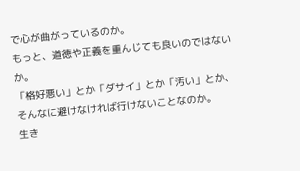で心が曲がっているのか。
もっと、道徳や正義を重んじても良いのではないか。
「格好悪い」とか「ダサイ」とか「汚い」とか、そんなに避けなければ行けないことなのか。
生き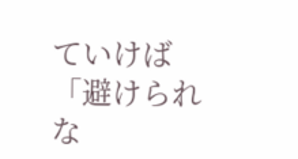ていけば「避けられな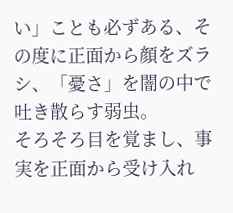い」ことも必ずある、その度に正面から顔をズラシ、「憂さ」を闇の中で吐き散らす弱虫。
そろそろ目を覚まし、事実を正面から受け入れ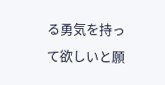る勇気を持って欲しいと願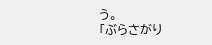う。
「ぶらさがり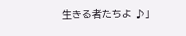生きる者たちよ ♪」